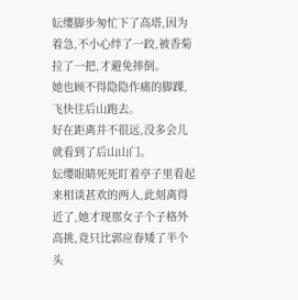妘缨脚步匆忙下了高塔,因为着急,不小心绊了一跤,被香菊拉了一把,才避免摔倒。
她也顾不得隐隐作痛的脚踝,飞快往后山跑去。
好在距离并不很远,没多会儿就看到了后山山门。
妘缨眼睛死死盯着亭子里看起来相谈甚欢的两人,此刻离得近了,她才现那女子个子格外高挑,竟只比郭应春矮了半个头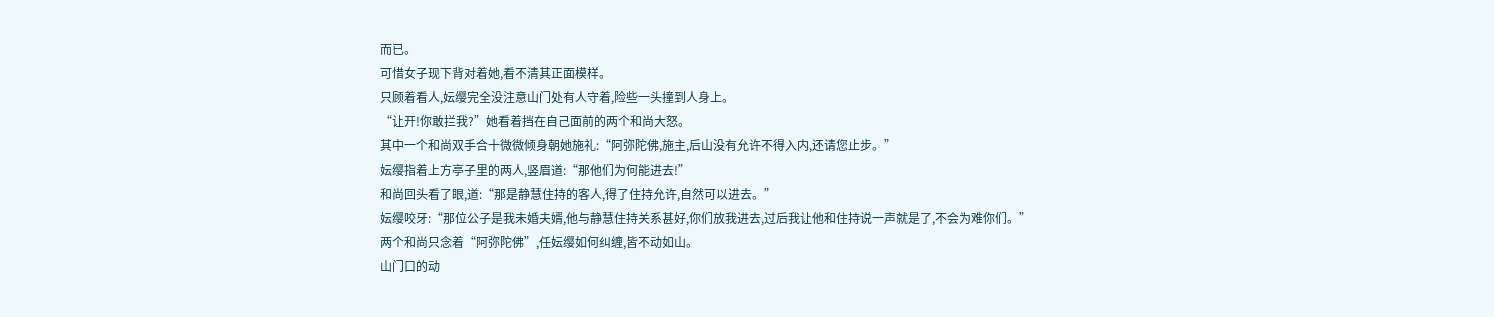而已。
可惜女子现下背对着她,看不清其正面模样。
只顾着看人,妘缨完全没注意山门处有人守着,险些一头撞到人身上。
“让开!你敢拦我?”她看着挡在自己面前的两个和尚大怒。
其中一个和尚双手合十微微倾身朝她施礼:“阿弥陀佛,施主,后山没有允许不得入内,还请您止步。”
妘缨指着上方亭子里的两人,竖眉道:“那他们为何能进去!”
和尚回头看了眼,道:“那是静慧住持的客人,得了住持允许,自然可以进去。”
妘缨咬牙:“那位公子是我未婚夫婿,他与静慧住持关系甚好,你们放我进去,过后我让他和住持说一声就是了,不会为难你们。”
两个和尚只念着“阿弥陀佛”,任妘缨如何纠缠,皆不动如山。
山门口的动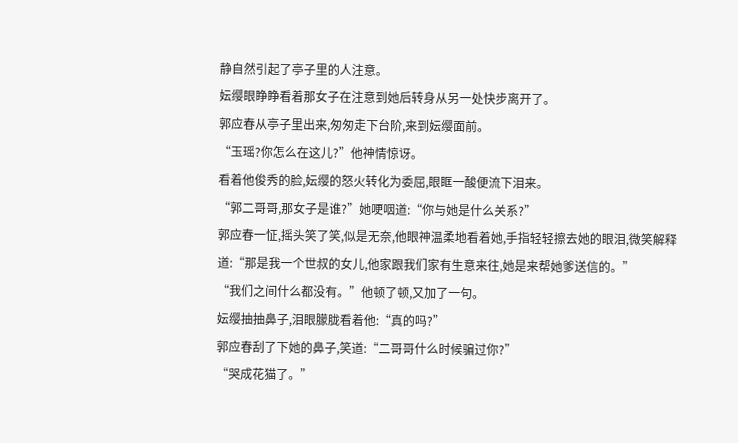静自然引起了亭子里的人注意。
妘缨眼睁睁看着那女子在注意到她后转身从另一处快步离开了。
郭应春从亭子里出来,匆匆走下台阶,来到妘缨面前。
“玉瑶?你怎么在这儿?”他神情惊讶。
看着他俊秀的脸,妘缨的怒火转化为委屈,眼眶一酸便流下泪来。
“郭二哥哥,那女子是谁?”她哽咽道:“你与她是什么关系?”
郭应春一怔,摇头笑了笑,似是无奈,他眼神温柔地看着她,手指轻轻擦去她的眼泪,微笑解释道:“那是我一个世叔的女儿,他家跟我们家有生意来往,她是来帮她爹送信的。”
“我们之间什么都没有。”他顿了顿,又加了一句。
妘缨抽抽鼻子,泪眼朦胧看着他:“真的吗?”
郭应春刮了下她的鼻子,笑道:“二哥哥什么时候骗过你?”
“哭成花猫了。”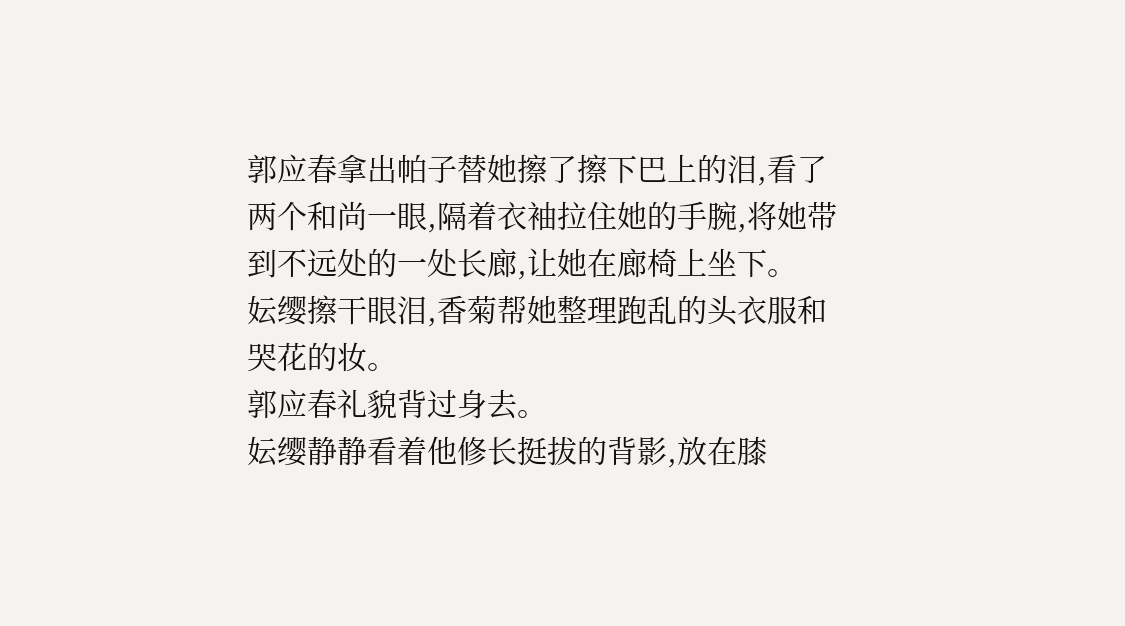郭应春拿出帕子替她擦了擦下巴上的泪,看了两个和尚一眼,隔着衣袖拉住她的手腕,将她带到不远处的一处长廊,让她在廊椅上坐下。
妘缨擦干眼泪,香菊帮她整理跑乱的头衣服和哭花的妆。
郭应春礼貌背过身去。
妘缨静静看着他修长挺拔的背影,放在膝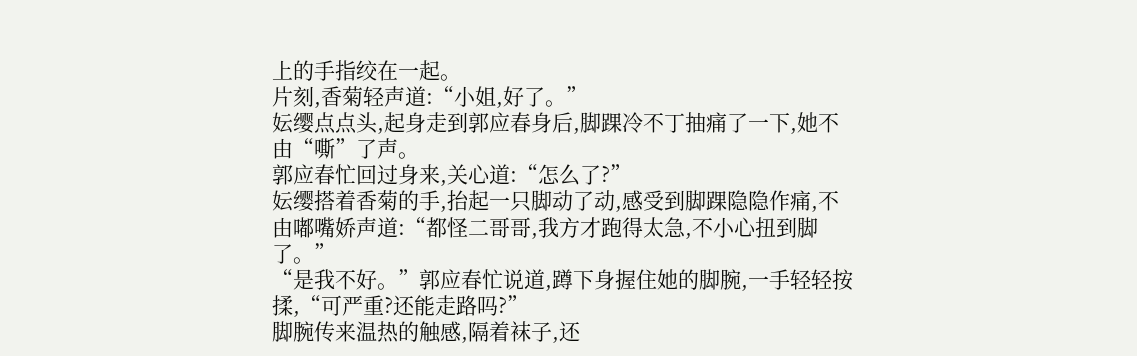上的手指绞在一起。
片刻,香菊轻声道:“小姐,好了。”
妘缨点点头,起身走到郭应春身后,脚踝冷不丁抽痛了一下,她不由“嘶”了声。
郭应春忙回过身来,关心道:“怎么了?”
妘缨搭着香菊的手,抬起一只脚动了动,感受到脚踝隐隐作痛,不由嘟嘴娇声道:“都怪二哥哥,我方才跑得太急,不小心扭到脚了。”
“是我不好。”郭应春忙说道,蹲下身握住她的脚腕,一手轻轻按揉,“可严重?还能走路吗?”
脚腕传来温热的触感,隔着袜子,还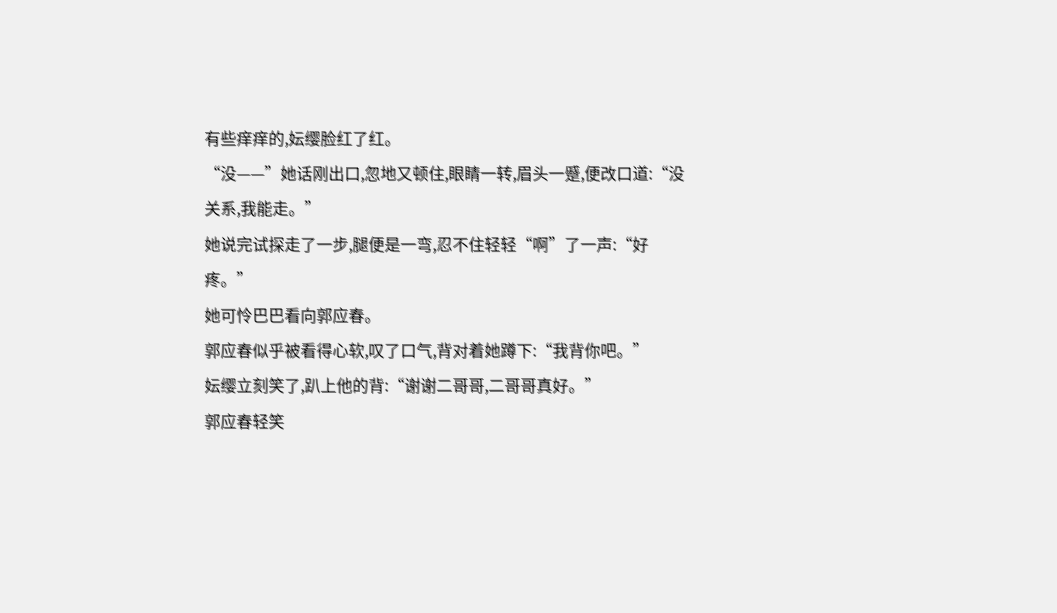有些痒痒的,妘缨脸红了红。
“没——”她话刚出口,忽地又顿住,眼睛一转,眉头一蹙,便改口道:“没关系,我能走。”
她说完试探走了一步,腿便是一弯,忍不住轻轻“啊”了一声:“好疼。”
她可怜巴巴看向郭应春。
郭应春似乎被看得心软,叹了口气,背对着她蹲下:“我背你吧。”
妘缨立刻笑了,趴上他的背:“谢谢二哥哥,二哥哥真好。”
郭应春轻笑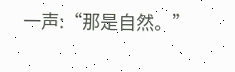一声:“那是自然。”